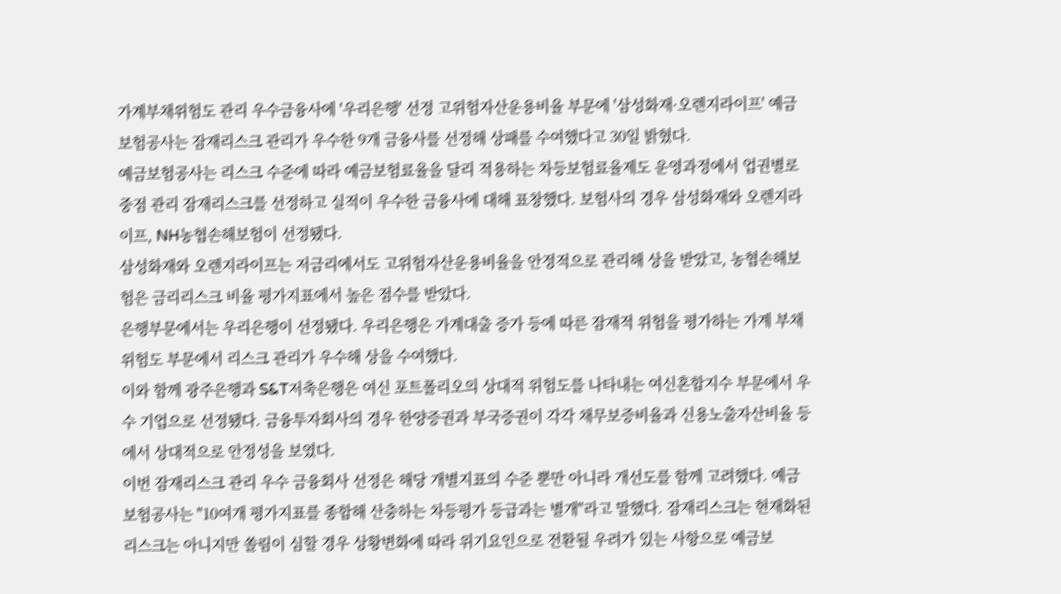가계부채위험도 관리 우수금융사에 '우리은행' 선정 고위험자산운용비율 부문에 '삼성화재·오렌지라이프' 예금보험공사는 잠재리스크 관리가 우수한 9개 금융사를 선정해 상패를 수여했다고 30일 밝혔다.
예금보험공사는 리스크 수준에 따라 예금보험료율을 달리 적용하는 차등보험료율제도 운영과정에서 업권별로 중점 관리 잠재리스크를 선정하고 실적이 우수한 금융사에 대해 표창했다. 보험사의 경우 삼성화재와 오렌지라이프, NH농협손해보험이 선정됐다.
삼성화재와 오렌지라이프는 저금리에서도 고위험자산운용비율을 안정적으로 관리해 상을 받았고, 농협손해보험은 금리리스크 비율 평가지표에서 높은 점수를 받았다.
은행부문에서는 우리은행이 선정됐다. 우리은행은 가계대출 증가 등에 따른 잠재적 위험을 평가하는 가계 부채 위험도 부문에서 리스크 관리가 우수해 상을 수여했다.
이와 함께 광주은행과 S&T저축은행은 여신 포트폴리오의 상대적 위험도를 나타내는 여신혼합지수 부문에서 우수 기업으로 선정됐다. 금융투자회사의 경우 한양증권과 부국증권이 각각 채무보증비율과 신용노출자산비율 등에서 상대적으로 안정성을 보였다.
이번 잠재리스크 관리 우수 금융회사 선정은 해당 개별지표의 수준 뿐만 아니라 개선도를 함께 고려했다. 예금보험공사는 "10여개 평가지표를 종합해 산충하는 차등평가 등급과는 별개"라고 말했다. 잠재리스크는 현재화된 리스크는 아니지만 쏠림이 심할 경우 상황변화에 따라 위기요인으로 전환될 우려가 있는 사항으로 예금보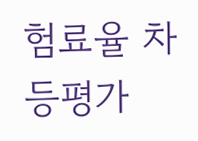험료율 차등평가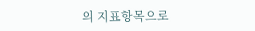의 지표항목으로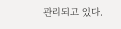관리되고 있다.